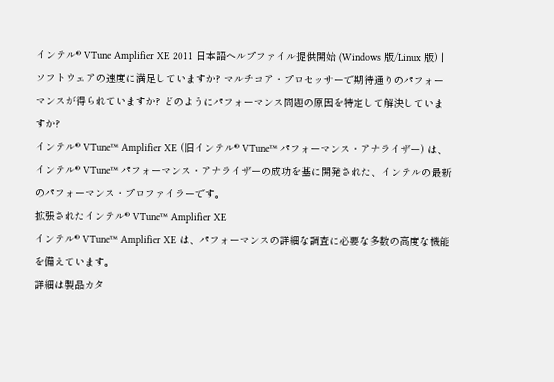インテル® VTune Amplifier XE 2011 日本語ヘルプファイル提供開始 (Windows 版/Linux 版) |
ソフトウェアの速度に満足していますか? マルチコア・プロセッサーで期待通りのパフォーマンスが得られていますか? どのようにパフォーマンス問題の原因を特定して解決していますか?
インテル® VTune™ Amplifier XE (旧インテル® VTune™ パフォーマンス・アナライザー) は、インテル® VTune™ パフォーマンス・アナライザーの成功を基に開発された、インテルの最新のパフォーマンス・プロファイラーです。
拡張されたインテル® VTune™ Amplifier XE
インテル® VTune™ Amplifier XE は、パフォーマンスの詳細な調査に必要な多数の高度な機能を備えています。
詳細は製品カタ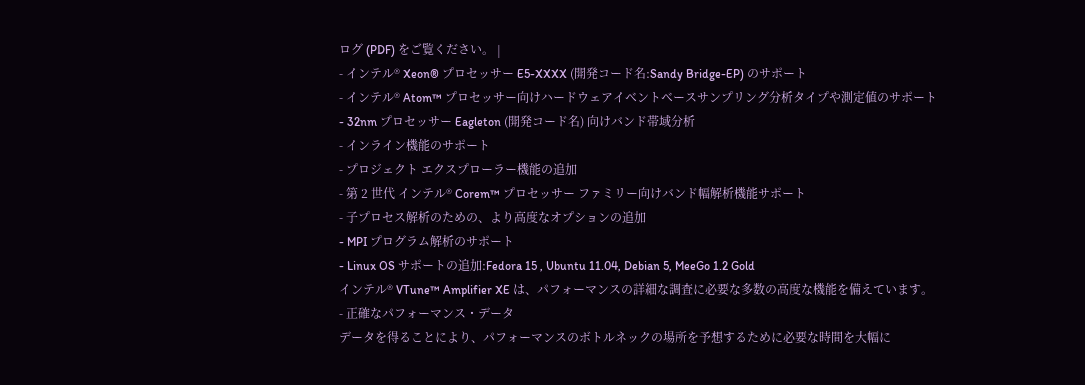ログ (PDF) をご覧ください。 |
- インテル® Xeon® プロセッサー E5-XXXX (開発コード名:Sandy Bridge-EP) のサポート
- インテル® Atom™ プロセッサー向けハードウェアイベントベースサンプリング分析タイプや測定値のサポート
- 32nm プロセッサー Eagleton (開発コード名) 向けバンド帯域分析
- インライン機能のサポート
- プロジェクト エクスプローラー機能の追加
- 第 2 世代 インテル® Corem™ プロセッサー ファミリー向けバンド幅解析機能サポート
- 子プロセス解析のための、より高度なオプションの追加
- MPI プログラム解析のサポート
- Linux OS サポートの追加:Fedora 15 , Ubuntu 11.04, Debian 5, MeeGo 1.2 Gold
インテル® VTune™ Amplifier XE は、パフォーマンスの詳細な調査に必要な多数の高度な機能を備えています。
- 正確なパフォーマンス・データ
データを得ることにより、パフォーマンスのボトルネックの場所を予想するために必要な時間を大幅に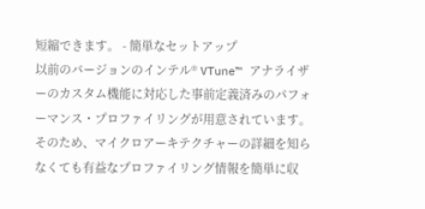短縮できます。 - 簡単なセットアップ
以前のバージョンのインテル® VTune™ アナライザーのカスタム機能に対応した事前定義済みのパフォーマンス・プロファイリングが用意されています。そのため、マイクロアーキテクチャーの詳細を知らなくても有益なプロファイリング情報を簡単に収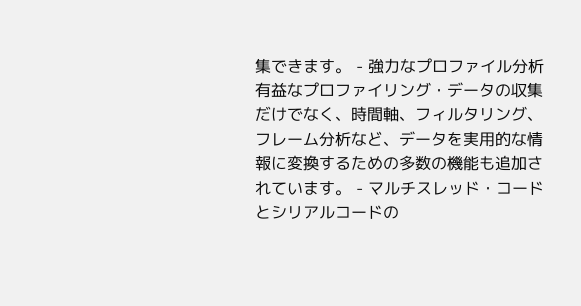集できます。 - 強力なプロファイル分析
有益なプロファイリング・データの収集だけでなく、時間軸、フィルタリング、フレーム分析など、データを実用的な情報に変換するための多数の機能も追加されています。 - マルチスレッド・コードとシリアルコードの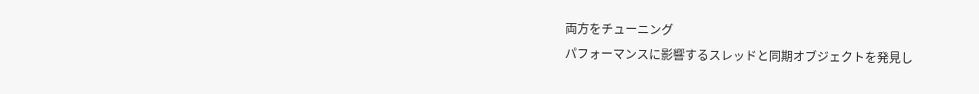両方をチューニング
パフォーマンスに影響するスレッドと同期オブジェクトを発見し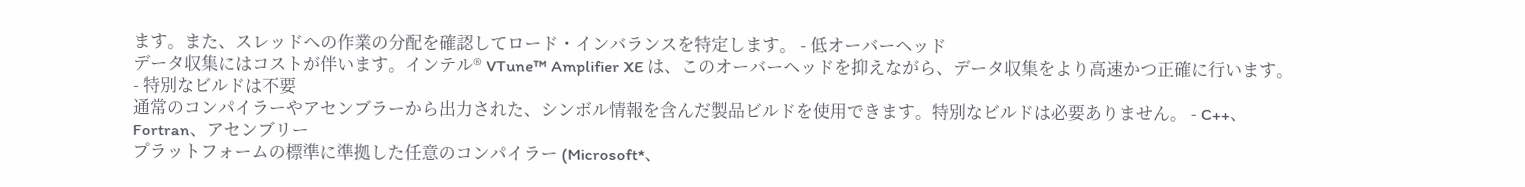ます。また、スレッドへの作業の分配を確認してロード・インバランスを特定します。 - 低オーバーヘッド
データ収集にはコストが伴います。インテル® VTune™ Amplifier XE は、このオーバーヘッドを抑えながら、データ収集をより高速かつ正確に行います。 - 特別なビルドは不要
通常のコンパイラーやアセンブラーから出力された、シンボル情報を含んだ製品ビルドを使用できます。特別なビルドは必要ありません。 - C++、Fortran、アセンブリー
プラットフォームの標準に準拠した任意のコンパイラー (Microsoft*、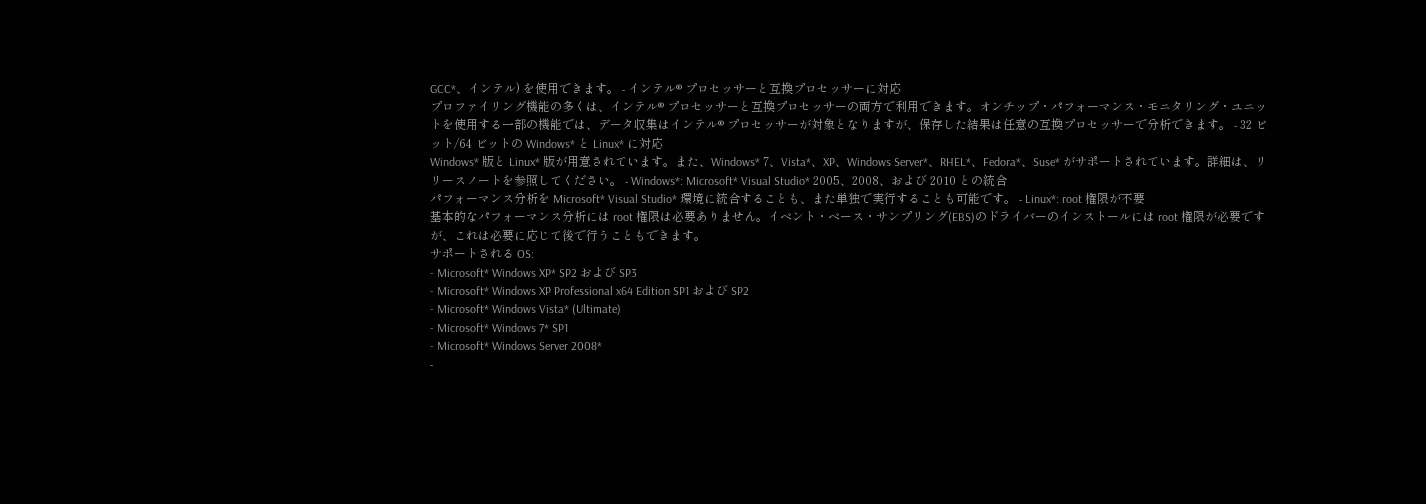GCC*、インテル) を使用できます。 - インテル® プロセッサーと互換プロセッサーに対応
プロファイリング機能の多くは、インテル® プロセッサーと互換プロセッサーの両方で利用できます。オンチップ・パフォーマンス・モニタリング・ユニットを使用する一部の機能では、データ収集はインテル® プロセッサーが対象となりますが、保存した結果は任意の互換プロセッサーで分析できます。 - 32 ビット/64 ビットの Windows* と Linux* に対応
Windows* 版と Linux* 版が用意されています。また、Windows* 7、Vista*、XP、Windows Server*、RHEL*、Fedora*、Suse* がサポートされています。詳細は、リリースノートを参照してください。 - Windows*: Microsoft* Visual Studio* 2005、2008、および 2010 との統合
パフォーマンス分析を Microsoft* Visual Studio* 環境に統合することも、また単独で実行することも可能です。 - Linux*: root 権限が不要
基本的なパフォーマンス分析には root 権限は必要ありません。イベント・ベース・サンプリング(EBS)のドライバーのインストールには root 権限が必要ですが、これは必要に応じて後で行うこともできます。
サポートされる OS:
- Microsoft* Windows XP* SP2 および SP3
- Microsoft* Windows XP Professional x64 Edition SP1 および SP2
- Microsoft* Windows Vista* (Ultimate)
- Microsoft* Windows 7* SP1
- Microsoft* Windows Server 2008*
-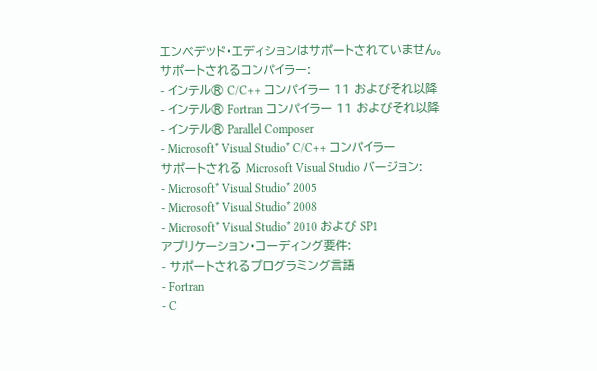エンべデッド・エディションはサポートされていません。
サポートされるコンパイラー:
- インテル® C/C++ コンパイラー 11 およびそれ以降
- インテル® Fortran コンパイラー 11 およびそれ以降
- インテル® Parallel Composer
- Microsoft* Visual Studio* C/C++ コンパイラー
サポートされる Microsoft Visual Studio バージョン:
- Microsoft* Visual Studio* 2005
- Microsoft* Visual Studio* 2008
- Microsoft* Visual Studio* 2010 および SP1
アプリケーション・コーディング要件:
- サポートされるプログラミング言語
- Fortran
- C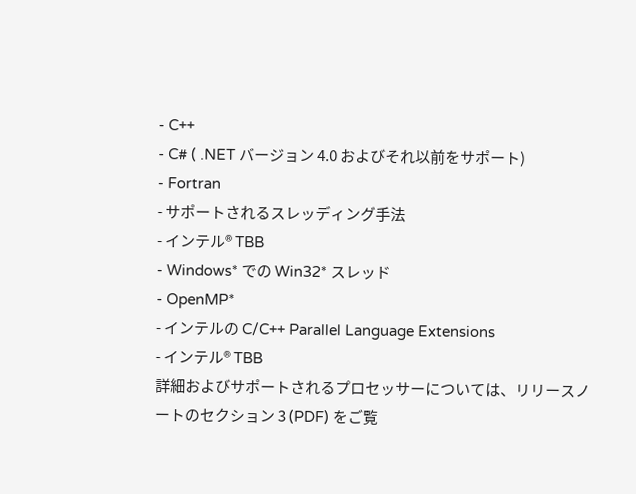- C++
- C# ( .NET バージョン 4.0 およびそれ以前をサポート)
- Fortran
- サポートされるスレッディング手法
- インテル® TBB
- Windows* での Win32* スレッド
- OpenMP*
- インテルの C/C++ Parallel Language Extensions
- インテル® TBB
詳細およびサポートされるプロセッサーについては、リリースノートのセクション 3 (PDF) をご覧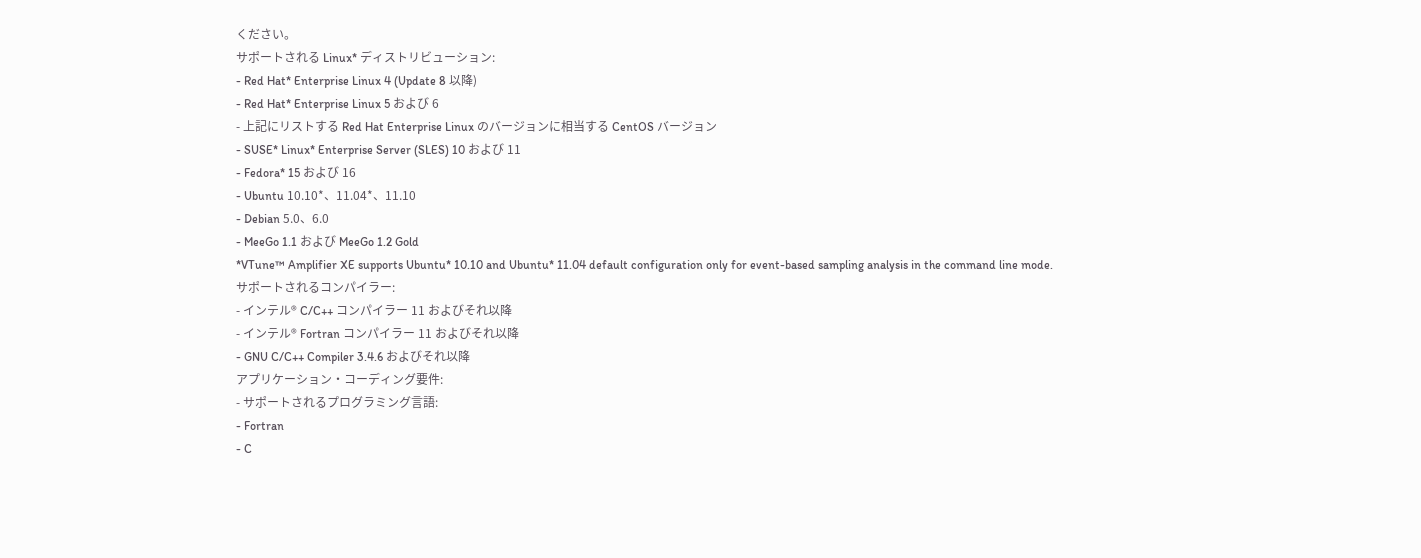ください。
サポートされる Linux* ディストリビューション:
- Red Hat* Enterprise Linux 4 (Update 8 以降)
- Red Hat* Enterprise Linux 5 および 6
- 上記にリストする Red Hat Enterprise Linux のバージョンに相当する CentOS バージョン
- SUSE* Linux* Enterprise Server (SLES) 10 および 11
- Fedora* 15 および 16
- Ubuntu 10.10*、11.04*、11.10
- Debian 5.0、6.0
- MeeGo 1.1 および MeeGo 1.2 Gold
*VTune™ Amplifier XE supports Ubuntu* 10.10 and Ubuntu* 11.04 default configuration only for event-based sampling analysis in the command line mode.
サポートされるコンパイラー:
- インテル® C/C++ コンパイラー 11 およびそれ以降
- インテル® Fortran コンパイラー 11 およびそれ以降
- GNU C/C++ Compiler 3.4.6 およびそれ以降
アプリケーション・コーディング要件:
- サポートされるプログラミング言語:
- Fortran
- C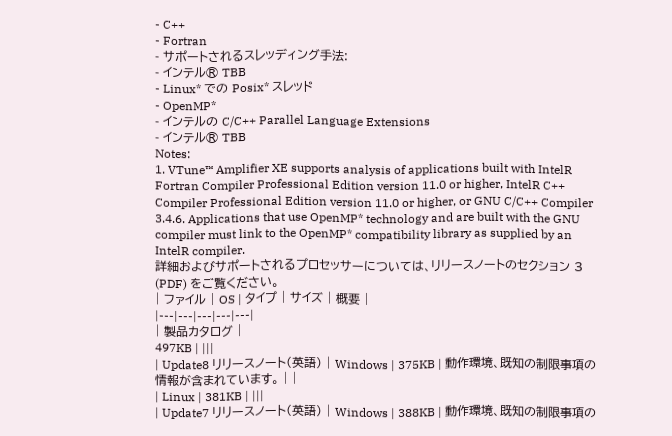- C++
- Fortran
- サポートされるスレッディング手法:
- インテル® TBB
- Linux* での Posix* スレッド
- OpenMP*
- インテルの C/C++ Parallel Language Extensions
- インテル® TBB
Notes:
1. VTune™ Amplifier XE supports analysis of applications built with IntelR Fortran Compiler Professional Edition version 11.0 or higher, IntelR C++ Compiler Professional Edition version 11.0 or higher, or GNU C/C++ Compiler 3.4.6. Applications that use OpenMP* technology and are built with the GNU compiler must link to the OpenMP* compatibility library as supplied by an IntelR compiler.
詳細およびサポートされるプロセッサーについては、リリースノートのセクション 3 (PDF) をご覧ください。
| ファイル | OS | タイプ | サイズ | 概要 |
|---|---|---|---|---|
| 製品カタログ |
497KB | |||
| Update8 リリースノート(英語) | Windows | 375KB | 動作環境、既知の制限事項の情報が含まれています。 | |
| Linux | 381KB | |||
| Update7 リリースノート(英語) | Windows | 388KB | 動作環境、既知の制限事項の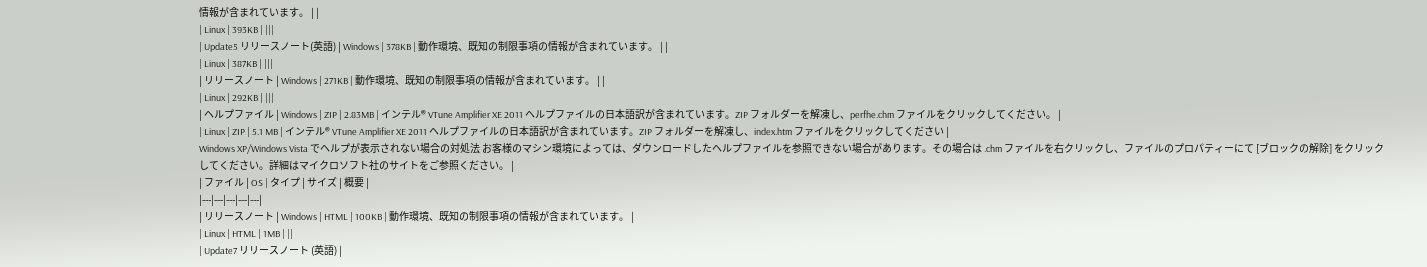情報が含まれています。 | |
| Linux | 393KB | |||
| Update5 リリースノート(英語) | Windows | 378KB | 動作環境、既知の制限事項の情報が含まれています。 | |
| Linux | 387KB | |||
| リリースノート | Windows | 271KB | 動作環境、既知の制限事項の情報が含まれています。 | |
| Linux | 292KB | |||
| ヘルプファイル | Windows | ZIP | 2.83MB | インテル® VTune Amplifier XE 2011 ヘルプファイルの日本語訳が含まれています。ZIP フォルダーを解凍し、perfhe.chm ファイルをクリックしてください。 |
| Linux | ZIP | 5.1 MB | インテル® VTune Amplifier XE 2011 ヘルプファイルの日本語訳が含まれています。ZIP フォルダーを解凍し、index.htm ファイルをクリックしてください |
Windows XP/Windows Vista でヘルプが表示されない場合の対処法 お客様のマシン環境によっては、ダウンロードしたヘルプファイルを参照できない場合があります。その場合は .chm ファイルを右クリックし、ファイルのプロパティーにて [ブロックの解除] をクリックしてください。詳細はマイクロソフト社のサイトをご参照ください。 |
| ファイル | OS | タイプ | サイズ | 概要 |
|---|---|---|---|---|
| リリースノート | Windows | HTML | 100KB | 動作環境、既知の制限事項の情報が含まれています。 |
| Linux | HTML | 1MB | ||
| Update7 リリースノート (英語) |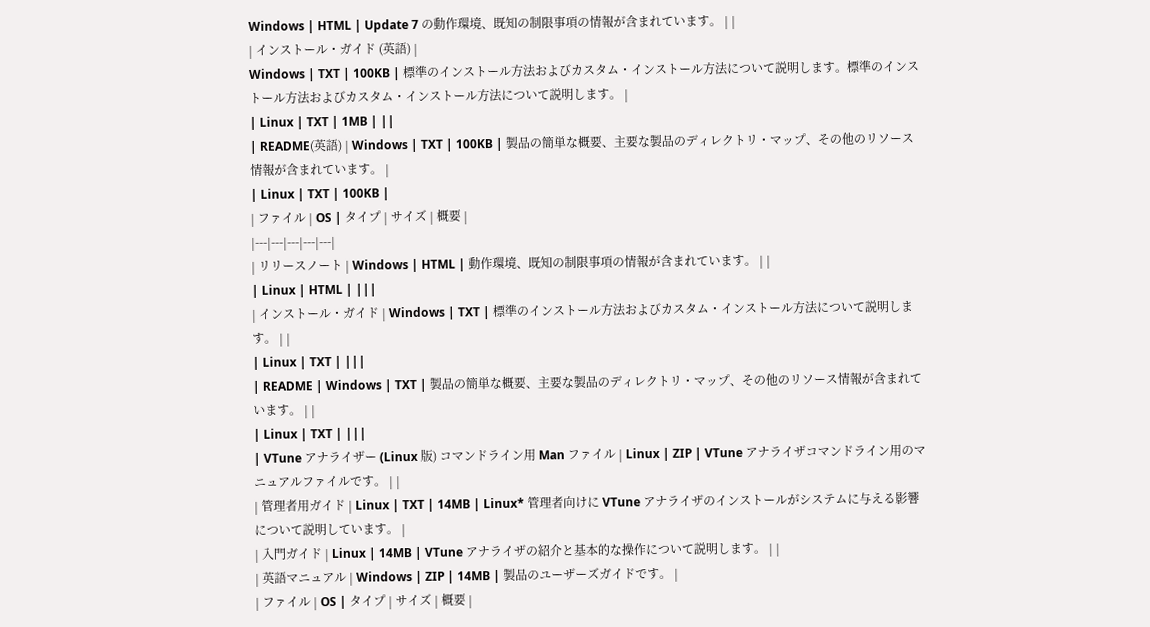Windows | HTML | Update 7 の動作環境、既知の制限事項の情報が含まれています。 | |
| インストール・ガイド (英語) |
Windows | TXT | 100KB | 標準のインストール方法およびカスタム・インストール方法について説明します。標準のインストール方法およびカスタム・インストール方法について説明します。 |
| Linux | TXT | 1MB | ||
| README(英語) | Windows | TXT | 100KB | 製品の簡単な概要、主要な製品のディレクトリ・マップ、その他のリソース情報が含まれています。 |
| Linux | TXT | 100KB |
| ファイル | OS | タイプ | サイズ | 概要 |
|---|---|---|---|---|
| リリースノート | Windows | HTML | 動作環境、既知の制限事項の情報が含まれています。 | |
| Linux | HTML | |||
| インストール・ガイド | Windows | TXT | 標準のインストール方法およびカスタム・インストール方法について説明します。 | |
| Linux | TXT | |||
| README | Windows | TXT | 製品の簡単な概要、主要な製品のディレクトリ・マップ、その他のリソース情報が含まれています。 | |
| Linux | TXT | |||
| VTune アナライザー (Linux 版) コマンドライン用 Man ファイル | Linux | ZIP | VTune アナライザコマンドライン用のマニュアルファイルです。 | |
| 管理者用ガイド | Linux | TXT | 14MB | Linux* 管理者向けに VTune アナライザのインストールがシステムに与える影響について説明しています。 |
| 入門ガイド | Linux | 14MB | VTune アナライザの紹介と基本的な操作について説明します。 | |
| 英語マニュアル | Windows | ZIP | 14MB | 製品のユーザーズガイドです。 |
| ファイル | OS | タイプ | サイズ | 概要 |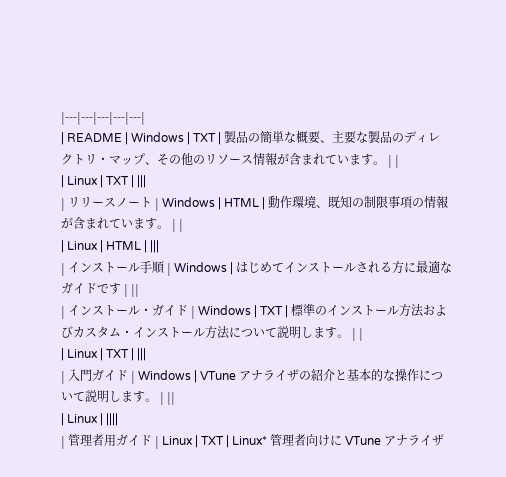|---|---|---|---|---|
| README | Windows | TXT | 製品の簡単な概要、主要な製品のディレクトリ・マップ、その他のリソース情報が含まれています。 | |
| Linux | TXT | |||
| リリースノート | Windows | HTML | 動作環境、既知の制限事項の情報が含まれています。 | |
| Linux | HTML | |||
| インストール手順 | Windows | はじめてインストールされる方に最適なガイドです | ||
| インストール・ガイド | Windows | TXT | 標準のインストール方法およびカスタム・インストール方法について説明します。 | |
| Linux | TXT | |||
| 入門ガイド | Windows | VTune アナライザの紹介と基本的な操作について説明します。 | ||
| Linux | ||||
| 管理者用ガイド | Linux | TXT | Linux* 管理者向けに VTune アナライザ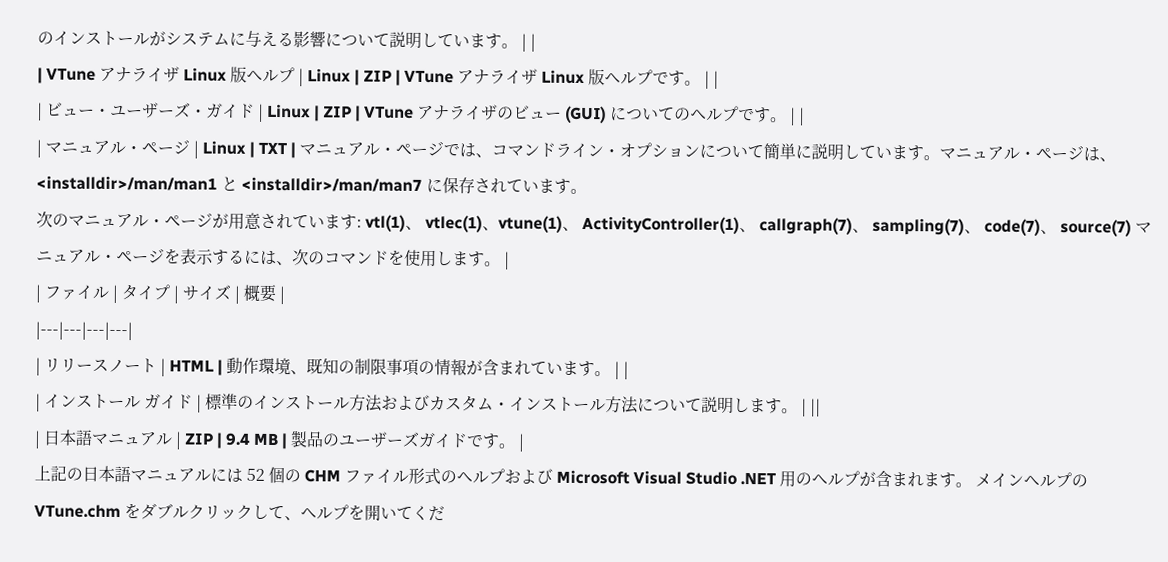のインストールがシステムに与える影響について説明しています。 | |
| VTune アナライザ Linux 版ヘルプ | Linux | ZIP | VTune アナライザ Linux 版ヘルプです。 | |
| ビュー・ユーザーズ・ガイド | Linux | ZIP | VTune アナライザのビュー (GUI) についてのヘルプです。 | |
| マニュアル・ページ | Linux | TXT | マニュアル・ページでは、コマンドライン・オプションについて簡単に説明しています。マニュアル・ページは、<installdir>/man/man1 と <installdir>/man/man7 に保存されています。
次のマニュアル・ページが用意されています: vtl(1)、 vtlec(1)、vtune(1)、 ActivityController(1)、 callgraph(7)、 sampling(7)、 code(7)、 source(7) マニュアル・ページを表示するには、次のコマンドを使用します。 |
| ファイル | タイプ | サイズ | 概要 |
|---|---|---|---|
| リリースノート | HTML | 動作環境、既知の制限事項の情報が含まれています。 | |
| インストール ガイド | 標準のインストール方法およびカスタム・インストール方法について説明します。 | ||
| 日本語マニュアル | ZIP | 9.4 MB | 製品のユーザーズガイドです。 |
上記の日本語マニュアルには 52 個の CHM ファイル形式のヘルプおよび Microsoft Visual Studio .NET 用のヘルプが含まれます。 メインヘルプの VTune.chm をダブルクリックして、ヘルプを開いてくだ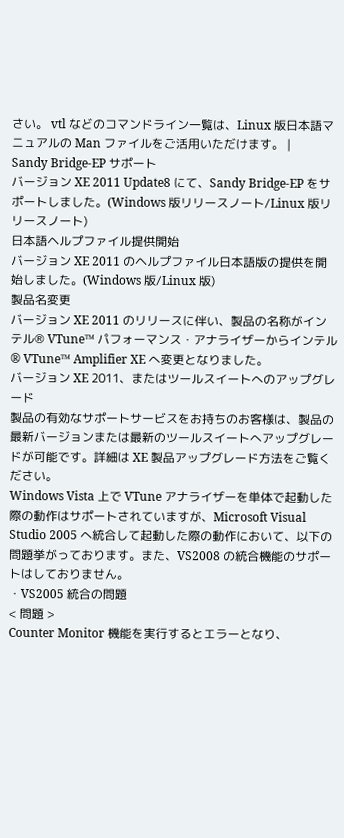さい。 vtl などのコマンドライン一覧は、Linux 版日本語マニュアルの Man ファイルをご活用いただけます。 |
Sandy Bridge-EP サポート
バージョン XE 2011 Update8 にて、Sandy Bridge-EP をサポートしました。(Windows 版リリースノート/Linux 版リリースノート)
日本語ヘルプファイル提供開始
バージョン XE 2011 のヘルプファイル日本語版の提供を開始しました。(Windows 版/Linux 版)
製品名変更
バージョン XE 2011 のリリースに伴い、製品の名称がインテル® VTune™ パフォーマンス・アナライザーからインテル® VTune™ Amplifier XE へ変更となりました。
バージョン XE 2011、またはツールスイートへのアップグレード
製品の有効なサポートサービスをお持ちのお客様は、製品の最新バージョンまたは最新のツールスイートへアップグレードが可能です。詳細は XE 製品アップグレード方法をご覧ください。
Windows Vista 上で VTune アナライザーを単体で起動した際の動作はサポートされていますが、Microsoft Visual Studio 2005 へ統合して起動した際の動作において、以下の問題挙がっております。また、VS2008 の統合機能のサポートはしておりません。
・VS2005 統合の問題
< 問題 >
Counter Monitor 機能を実行するとエラーとなり、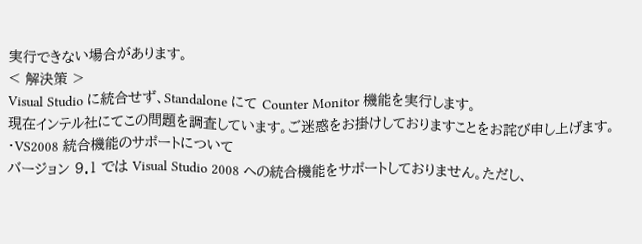実行できない場合があります。
< 解決策 >
Visual Studio に統合せず、Standalone にて Counter Monitor 機能を実行します。
現在インテル社にてこの問題を調査しています。ご迷惑をお掛けしておりますことをお詫び申し上げます。
・VS2008 統合機能のサポートについて
バージョン 9.1 では Visual Studio 2008 への統合機能をサポートしておりません。ただし、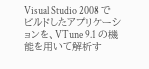Visual Studio 2008 でビルドしたアプリケーションを、VTune 9.1 の機能を用いて解析す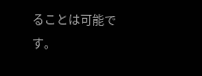ることは可能です。